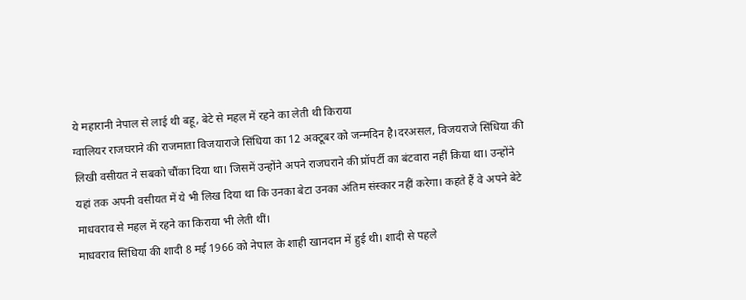ये महारानी नेपाल से लाई थी बहू, बेटे से महल में रहने का लेती थी किराया
ग्वालियर राजघराने की राजमाता विजयाराजे सिंधिया का 12 अक्टूबर को जन्मदिन है।दरअसल, विजयराजे सिंधिया की लिखी वसीयत ने सबको चौंका दिया था। जिसमें उन्होंने अपने राजघराने की प्रॉपर्टी का बंटवारा नहीं किया था। उन्होंने यहां तक अपनी वसीयत में ये भी लिख दिया था कि उनका बेटा उनका अंतिम संस्कार नहीं करेगा। कहते हैं वे अपने बेटे माधवराव से महल में रहने का किराया भी लेती थीं।
माधवराव सिंधिया की शादी 8 मई 1966 को नेपाल के शाही खानदान में हुई थी। शादी से पहले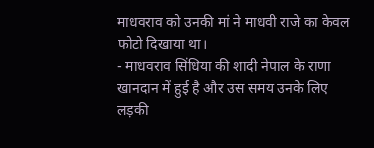माधवराव को उनकी मां ने माधवी राजे का केवल फोटो दिखाया था।
- माधवराव सिंधिया की शादी नेपाल के राणा खानदान में हुई है और उस समय उनके लिए लड़की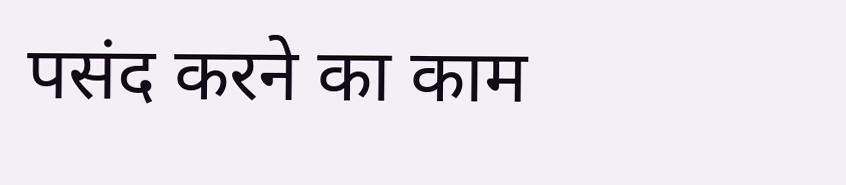पसंद करने का काम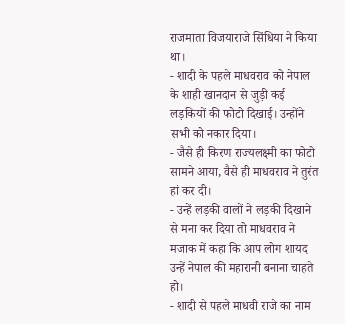राजमाता विजयाराजे सिंधिया ने किया था।
- शादी के पहले माधवराव को नेपाल के शाही खानदान से जुड़ी कई लड़कियों की फोटो दिखाई। उन्होंने सभी को नकार दिया।
- जैसे ही किरण राज्यलक्ष्मी का फोटो सामने आया, वैसे ही माधवराव ने तुरंत हां कर दी।
- उन्हें लड़की वालों ने लड़की दिखाने से मना कर दिया तो माधवराव ने मजाक में कहा कि आप लोग शायद उन्हें नेपाल की महारानी बनाना चाहते हो।
- शादी से पहले माधवी राजे का नाम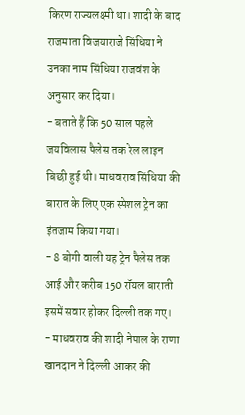किरण राज्यलक्ष्मी था। शादी के बाद राजमाता विजयाराजे सिंधिया ने उनका नाम सिंधिया राजवंश के अनुसार कर दिया।
- बताते हैं कि 50 साल पहले जयविलास पैलेस तक रेल लाइन बिछी हुई थी। माधवराव सिंधिया की बारात के लिए एक स्पेशल ट्रेन का इंतजाम किया गया।
- 8 बोगी वाली यह ट्रेन पैलेस तक आई और करीब 150 रॉयल बाराती इसमें सवार होकर दिल्ली तक गए।
- माधवराव की शादी नेपाल के राणा खानदान ने दिल्ली आकर की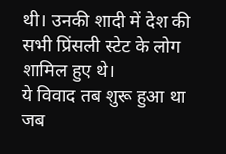थी। उनकी शादी में देश की सभी प्रिंसली स्टेट के लोग शामिल हुए थे।
ये विवाद तब शुरू हुआ था जब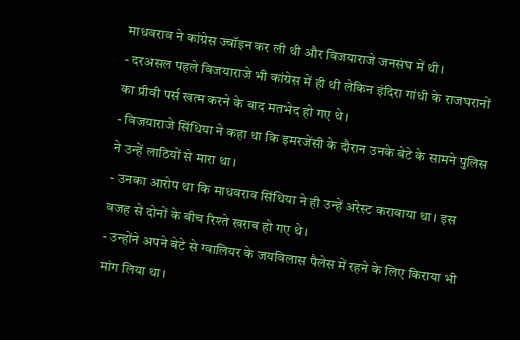माधवराव ने कांग्रेस ज्वॉइन कर ली थी और विजयाराजे जनसंघ में थी।
- दरअसल पहले विजयाराजे भी कांग्रेस में ही थी लेकिन इंदिरा गांधी के राजघरानों का प्रीवी पर्स खत्म करने के बाद मतभेद हो गए थे।
- विजयाराजे सिंधिया ने कहा था कि इमरजेंसी के दौरान उनके बेटे के सामने पुलिस ने उन्हें लाठियों से मारा था।
- उनका आरोप था कि माधवराव सिंधिया ने ही उन्हें अरेस्ट करावाया था। इस वजह से दोनों के बीच रिश्ते खराब हो गए थे।
- उन्होंने अपने बेटे से ग्वालियर के जयविलास पैलेस में रहने के लिए किराया भी मांग लिया था।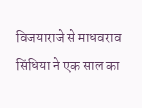विजयाराजे से माधवराव सिंधिया ने एक साल का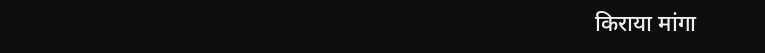किराया मांगा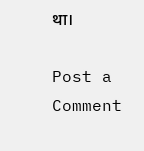था।

Post a Comment